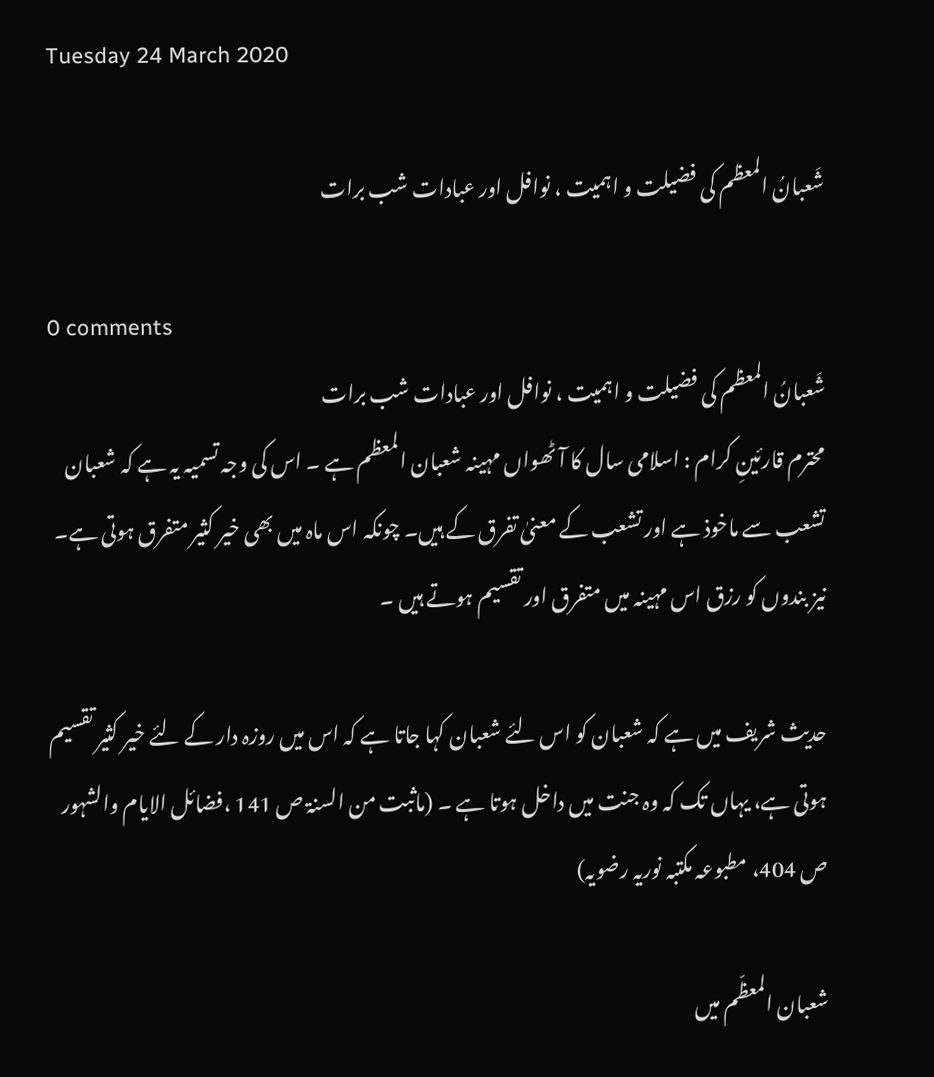Tuesday 24 March 2020

شَعبانُ المعظم کی فضیلت و اہمیت ، نوافل اور عبادات شب برات

0 comments
شَعبانُ المعظم کی فضیلت و اہمیت ، نوافل اور عبادات شب برات
محترم قارئینِ کرام : اسلامی سال کا آٹھواں مہینہ شعبان المعظم ہے ۔ اس کی وجہ تسمیہ یہ ہے کہ شعبان تشعب سے ماخوذ ہے اور تشعب کے معنیٰ تفرق کے ہیں۔ چونکہ اس ماہ میں بھی خیر کثیر متفرق ہوتی ہے۔ نیز بندوں کو رزق اس مہینہ میں متفرق اور تقسیم ہوتے ہیں ۔

حدیث شریف میں ہے کہ شعبان کو اس لئے شعبان کہا جاتا ہے کہ اس میں روزہ دار کے لئے خیر کثیر تقسیم ہوتی ہے، یہاں تک کہ وہ جنت میں داخل ہوتا ہے ۔ (ماثبت من السنۃ ص 141 ،فضائل الایام والشہور ص 404، مطبوعہ مکتبہ نوریہ رضویہ)

شعبان المعظّم میں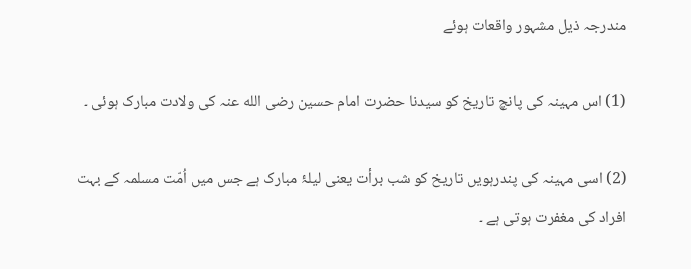مندرجہ ذیل مشہور واقعات ہوئے

(1) اس مہینہ کی پانچ تاریخ کو سیدنا حضرت امام حسین رضی الله عنہ کی ولادت مبارک ہوئی ۔

(2) اسی مہینہ کی پندرہویں تاریخ کو شب برأت یعنی لیلۂ مبارک ہے جس میں اُمّت مسلمہ کے بہت افراد کی مغفرت ہوتی ہے ۔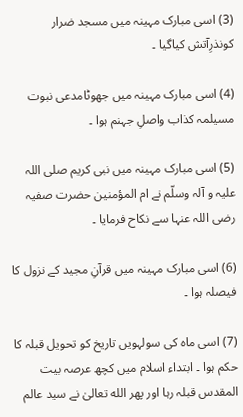(3) اسی مبارک مہینہ میں مسجد ضرار کونذرِآتش کیاگیا ۔

(4) اسی مبارک مہینہ میں جھوٹامدعی نبوت مسیلمہ کذاب واصلِ جہنم ہوا ۔

(5) اسی مبارک مہینہ میں نبی کریم صلی اللہ علیہ و آلہ وسلّم نے ام المؤمنین حضرت صفیہ رضی اللہ عنہا سے نکاح فرمایا ۔

(6) اسی مبارک مہینہ میں قرآنِ مجید کے نزول کا فیصلہ ہوا ۔

(7) اسی ماہ کی سولہویں تاریخ کو تحویل قبلہ کا حکم ہوا ۔ ابتداء اسلام میں کچھ عرصہ بیت المقدس قبلہ رہا اور پھر الله تعالیٰ نے سید عالم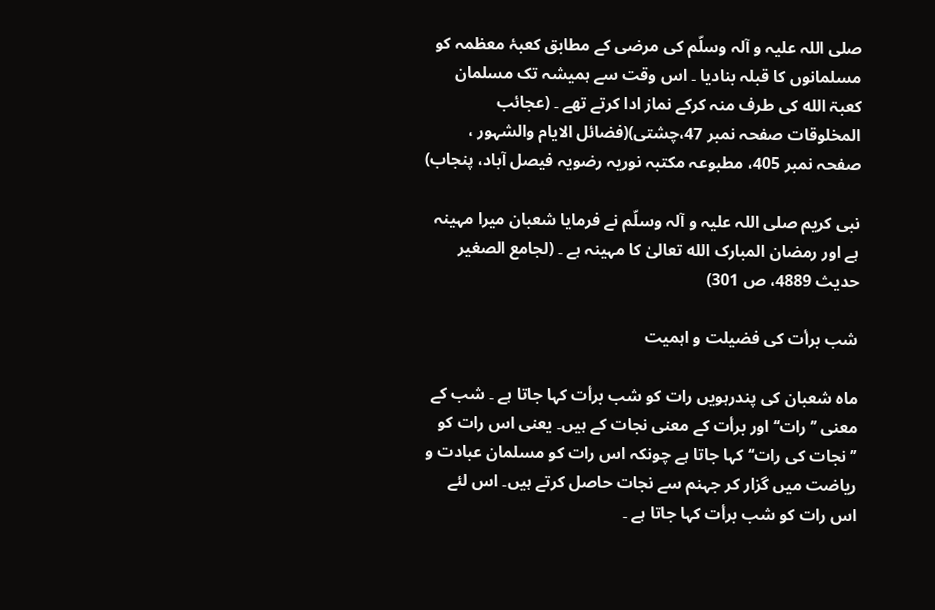صلی اللہ علیہ و آلہ وسلّم کی مرضی کے مطابق کعبۂ معظمہ کو مسلمانوں کا قبلہ بنادیا ۔ اس وقت سے ہمیشہ تک مسلمان کعبۃ الله کی طرف منہ کرکے نماز ادا کرتے تھے ۔ (عجائب المخلوقات صفحہ نمبر 47،چشتی)(فضائل الایام والشہور ، صفحہ نمبر 405، مطبوعہ مکتبہ نوریہ رضویہ فیصل آباد، پنجاب)

نبی کریم صلی اللہ علیہ و آلہ وسلّم نے فرمایا شعبان میرا مہینہ ہے اور رمضان المبارک الله تعالیٰ کا مہینہ ہے ۔ (لجامع الصغیر حدیث 4889، ص 301)

شب برأت کی فضیلت و اہمیت

ماہ شعبان کی پندرہویں رات کو شب برأت کہا جاتا ہے ۔ شب کے معنی ’’رات‘‘ اور برأت کے معنی نجات کے ہیں۔ یعنی اس رات کو ’’نجات کی رات‘‘ کہا جاتا ہے چونکہ اس رات کو مسلمان عبادت و ریاضت میں گزار کر جہنم سے نجات حاصل کرتے ہیں۔ اس لئے اس رات کو شب برأت کہا جاتا ہے ۔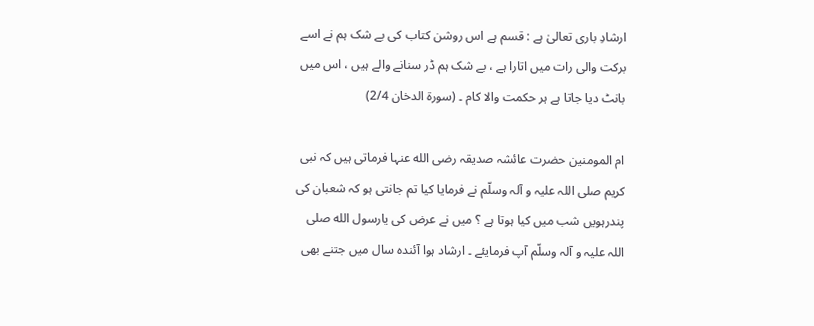ارشادِ باری تعالیٰ ہے : قسم ہے اس روشن کتاب کی بے شک ہم نے اسے برکت والی رات میں اتارا ہے ، بے شک ہم ڈر سنانے والے ہیں ، اس میں بانٹ دیا جاتا ہے ہر حکمت والا کام ۔ (سورۃ الدخان 2/4)

ام المومنین حضرت عائشہ صدیقہ رضی الله عنہا فرماتی ہیں کہ نبی کریم صلی اللہ علیہ و آلہ وسلّم نے فرمایا کیا تم جانتی ہو کہ شعبان کی پندرہویں شب میں کیا ہوتا ہے ؟ میں نے عرض کی یارسول الله صلی اللہ علیہ و آلہ وسلّم آپ فرمایئے ۔ ارشاد ہوا آئندہ سال میں جتنے بھی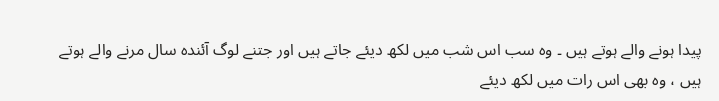پیدا ہونے والے ہوتے ہیں ۔ وہ سب اس شب میں لکھ دیئے جاتے ہیں اور جتنے لوگ آئندہ سال مرنے والے ہوتے ہیں ، وہ بھی اس رات میں لکھ دیئے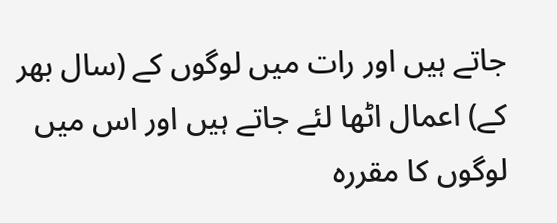جاتے ہیں اور رات میں لوگوں کے (سال بھر کے) اعمال اٹھا لئے جاتے ہیں اور اس میں لوگوں کا مقررہ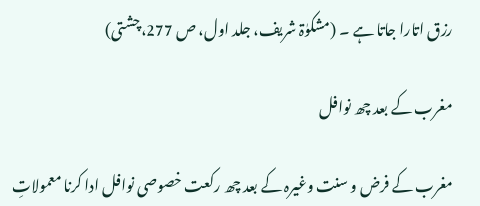رزق اتارا جاتا ہے ۔ (مشکوٰۃ شریف، جلد اول، ص 277،چشتی)

مغرب کے بعد چھ نوافل

مغرب کے فرض و سنت وغیرہ کے بعد چھ رکعت خصوصی نوافل ادا کرنا معمولاتِ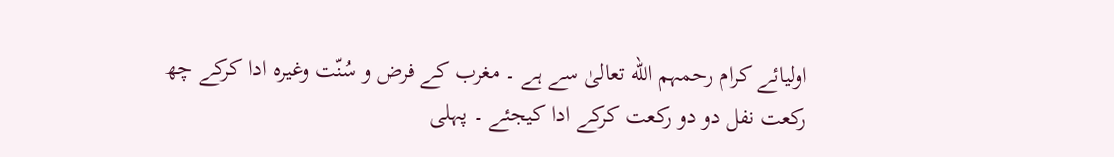اولیائے کرام رحمہم الله تعالیٰ سے ہے ۔ مغرب کے فرض و سُنّت وغیرہ ادا کرکے چھ رکعت نفل دو دو رکعت کرکے ادا کیجئے ۔ پہلی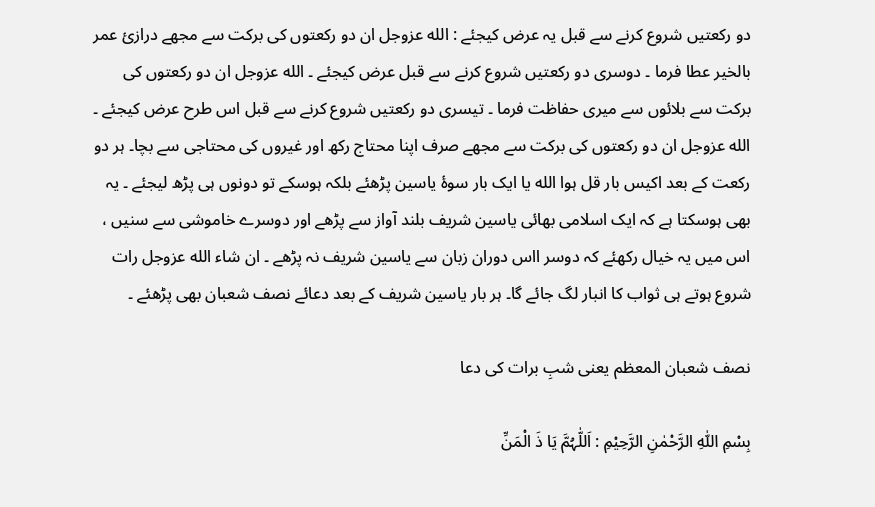دو رکعتیں شروع کرنے سے قبل یہ عرض کیجئے : الله عزوجل ان دو رکعتوں کی برکت سے مجھے درازیٔ عمر بالخیر عطا فرما ۔ دوسری دو رکعتیں شروع کرنے سے قبل عرض کیجئے ۔ الله عزوجل ان دو رکعتوں کی برکت سے بلائوں سے میری حفاظت فرما ۔ تیسری دو رکعتیں شروع کرنے سے قبل اس طرح عرض کیجئے ۔ الله عزوجل ان دو رکعتوں کی برکت سے مجھے صرف اپنا محتاج رکھ اور غیروں کی محتاجی سے بچا۔ ہر دو رکعت کے بعد اکیس بار قل ہوا الله یا ایک بار سوۂ یاسین پڑھئے بلکہ ہوسکے تو دونوں ہی پڑھ لیجئے ۔ یہ بھی ہوسکتا ہے کہ ایک اسلامی بھائی یاسین شریف بلند آواز سے پڑھے اور دوسرے خاموشی سے سنیں ، اس میں یہ خیال رکھئے کہ دوسر ااس دوران زبان سے یاسین شریف نہ پڑھے ۔ ان شاء الله عزوجل رات شروع ہوتے ہی ثواب کا انبار لگ جائے گا۔ ہر بار یاسین شریف کے بعد دعائے نصف شعبان بھی پڑھئے ۔

نصف شعبان المعظم یعنی شبِ برات کی دعا

بِسْمِ اللّٰہِ الرَّحْمٰنِ الرَّحِیْمِ : اَللّٰہُمَّ یَا ذَ الْمَنِّ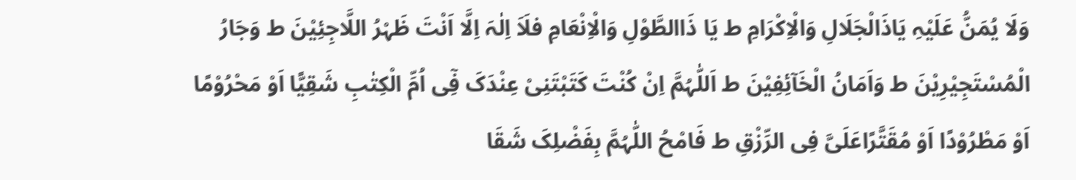وَلَا یُمَنُّ عَلَیْہِ یَاذَالْجَلَالِ وَالْاِکْرَامِ ط یَا ذَاالطَّوْلِ وَالْاِنْعَامِ فلَاَ اِلٰہَ اِلَّا اَنْتَ ظَہْرُ اللَّاجِئِیْنَ ط وَجَارُ الْمُسْتَجِیْرِیْنَ ط وَاَمَانُ الْخَآئِفِیْنَ ط اَللّٰہُمَّ اِنْ کُنْتَ کَتَبْتَنِیْ عِنْدَکَ فِۤی اُمِّ الْکِتٰبِ شَقِیًّا اَوْ مَحْرُوْمًا اَوْ مَطْرُوْدًا اَوْ مُقَتَّرًاعَلَیَّ فِی الرِّزْقِ ط فَامْحُ اللّٰہُمَّ بِفَضْلِکَ شَقَا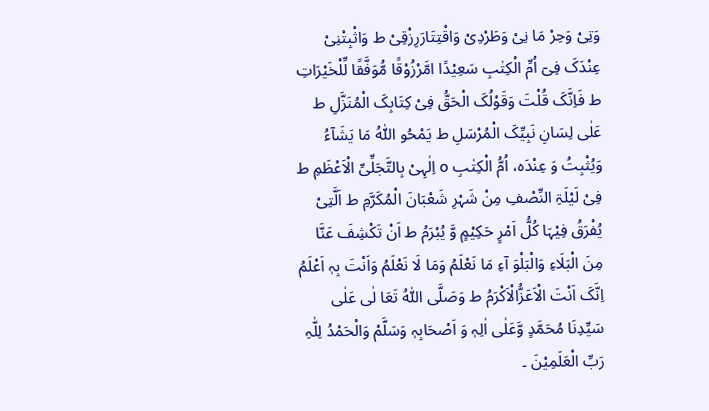وَتِیْ وَحِرْ مَا نِیْ وَطَرْدِیْ وَاقْتِتَارَرِزْقِیْ ط وَاثْبِتْنِیْ عِنْدَکَ فِیۤ اُمِّ الْکِتٰبِ سَعِیْدًا امَّرْزُوْقًا مُّوَفَّقًا لِّلْخَیْرَاتِ ط فَاِنَّکَ قُلْتَ وَقَوْلُکَ الْحَقُّ فِیْ کِتَابِکَ الْمُنَزَّلِ ط عَلٰی لِسَانِ نَبِیِّکَ الْمُرْسَلِ ط یَمْحُو اللّٰہُ مَا یَشَآءُ وَیُثْبِتُ وَ عِنْدَہ، اُمُّ الْکِتٰبِ o اِلٰہِیْ بِالتَّجَلِّیِّ الْاَعْظَمِ ط فِیْ لَیْلَۃِ النِّصْفِ مِنْ شَہْرِ شَعْبَانَ الْمُکَرَّمِ ط اَلَّتِیْ یُفْرَقُ فِیْہَا کُلُّ اَمْرٍ حَکِیْمٍ وَّ یُبْرَمُ ط اَنْ تَکْشِفَ عَنَّا مِنَ الْبَلَاءِ وَالْبَلْوَ آءِ مَا نَعْلَمُ وَمَا لَا نَعْلَمُ وَاَنْتَ بِہٖ اَعْلَمُ اِنَّکَ اَنْتَ الْاَعَزُّالْاَکْرَمُ ط وَصَلَّی اللّٰہُ تَعَا لٰی عَلٰی سَیِّدِنَا مُحَمَّدٍ وَّعَلٰی اٰلِہٖ وَ اَصْحَابِہٖ وَسَلَّمْ وَالْحَمْدُ لِلّٰہِ رَبِّ الْعَلَمِیْنَ ۔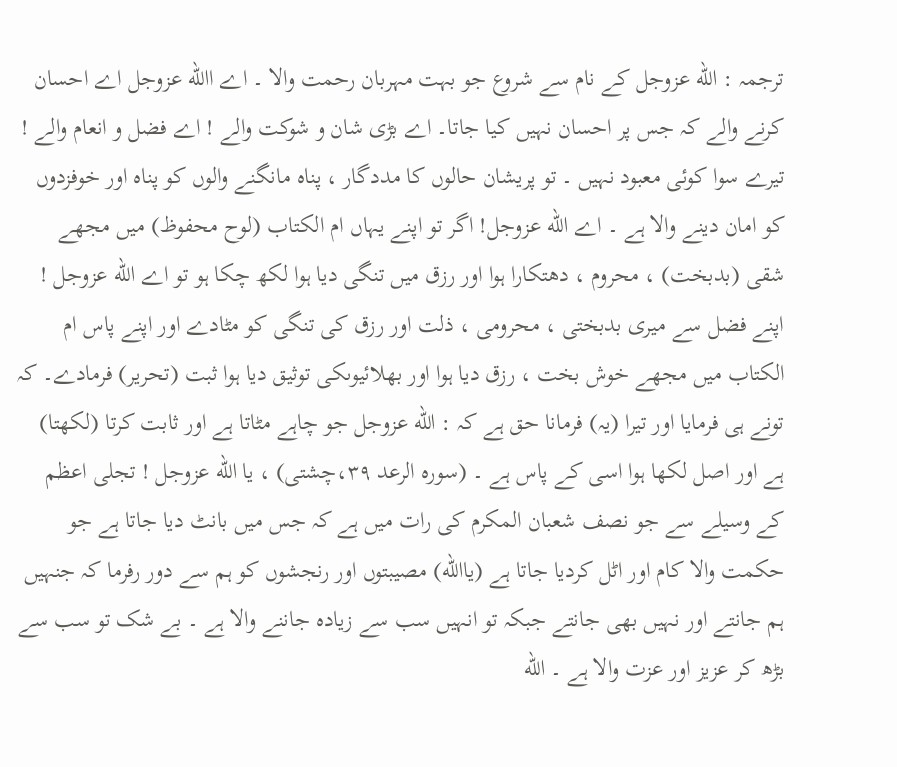ترجمہ : الله عزوجل کے نام سے شروع جو بہت مہربان رحمت والا ۔ اے االله عزوجل اے احسان کرنے والے کہ جس پر احسان نہیں کیا جاتا۔ اے بڑی شان و شوکت والے ! اے فضل و انعام والے ! تیرے سوا کوئی معبود نہیں ۔ تو پریشان حالوں کا مددگار ، پناہ مانگنے والوں کو پناہ اور خوفزدوں کو امان دینے والا ہے ۔ اے الله عزوجل! اگر تو اپنے یہاں ام الکتاب (لوح محفوظ) میں مجھے شقی (بدبخت) ، محروم ، دھتکارا ہوا اور رزق میں تنگی دیا ہوا لکھ چکا ہو تو اے الله عزوجل ! اپنے فضل سے میری بدبختی ، محرومی ، ذلت اور رزق کی تنگی کو مٹادے اور اپنے پاس ام الکتاب میں مجھے خوش بخت ، رزق دیا ہوا اور بھلائیوںکی توثیق دیا ہوا ثبت (تحریر) فرمادے۔ کہ تونے ہی فرمایا اور تیرا (یہ) فرمانا حق ہے کہ : الله عزوجل جو چاہے مٹاتا ہے اور ثابت کرتا (لکھتا) ہے اور اصل لکھا ہوا اسی کے پاس ہے ۔ (سورہ الرعد ۳۹،چشتی) ، یا الله عزوجل ! تجلی اعظم کے وسیلے سے جو نصف شعبان المکرم کی رات میں ہے کہ جس میں بانٹ دیا جاتا ہے جو حکمت والا کام اور اٹل کردیا جاتا ہے (یاالله) مصیبتوں اور رنجشوں کو ہم سے دور رفرما کہ جنہیں ہم جانتے اور نہیں بھی جانتے جبکہ تو انہیں سب سے زیادہ جاننے والا ہے ۔ بے شک تو سب سے بڑھ کر عزیز اور عزت والا ہے ۔ الله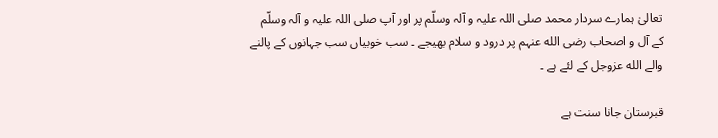تعالیٰ ہمارے سردار محمد صلی اللہ علیہ و آلہ وسلّم پر اور آپ صلی اللہ علیہ و آلہ وسلّم کے آل و اصحاب رضی الله عنہم پر درود و سلام بھیجے ۔ سب خوبیاں سب جہانوں کے پالنے والے الله عزوجل کے لئے ہے ۔

قبرستان جانا سنت ہے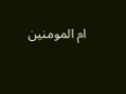ام المومنین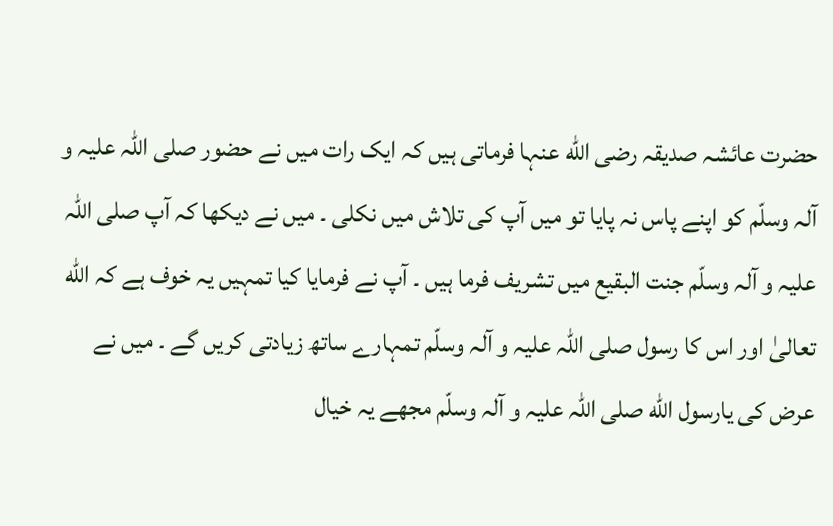حضرت عائشہ صدیقہ رضی الله عنہا فرماتی ہیں کہ ایک رات میں نے حضور صلی اللہ علیہ و آلہ وسلّم کو اپنے پاس نہ پایا تو میں آپ کی تلاش میں نکلی ۔ میں نے دیکھا کہ آپ صلی اللہ علیہ و آلہ وسلّم جنت البقیع میں تشریف فرما ہیں ۔ آپ نے فرمایا کیا تمہیں یہ خوف ہے کہ الله تعالیٰ اور اس کا رسول صلی اللہ علیہ و آلہ وسلّم تمہارے ساتھ زیادتی کریں گے ۔ میں نے عرض کی یارسول الله صلی اللہ علیہ و آلہ وسلّم مجھے یہ خیال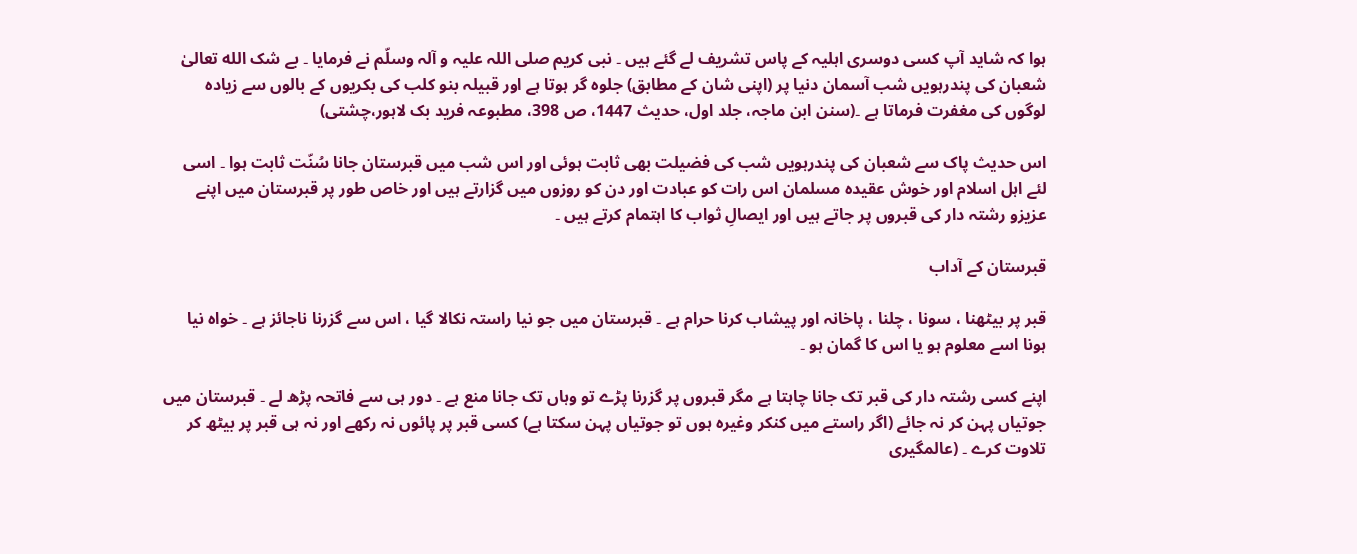ہوا کہ شاید آپ کسی دوسری اہلیہ کے پاس تشریف لے گئے ہیں ۔ نبی کریم صلی اللہ علیہ و آلہ وسلّم نے فرمایا ۔ بے شک الله تعالیٰ شعبان کی پندرہویں شب آسمان دنیا پر (اپنی شان کے مطابق) جلوہ گر ہوتا ہے اور قبیلہ بنو کلب کی بکریوں کے بالوں سے زیادہ لوگوں کی مغفرت فرماتا ہے ۔(سنن ابن ماجہ، جلد اول، حدیث 1447، ص 398، مطبوعہ فرید بک لاہور،چشتی)

اس حدیث پاک سے شعبان کی پندرہویں شب کی فضیلت بھی ثابت ہوئی اور اس شب میں قبرستان جانا سُنّت ثابت ہوا ۔ اسی لئے اہل اسلام اور خوش عقیدہ مسلمان اس رات کو عبادت اور دن کو روزوں میں گزارتے ہیں اور خاص طور پر قبرستان میں اپنے عزیزو رشتہ دار کی قبروں پر جاتے ہیں اور ایصالِ ثواب کا اہتمام کرتے ہیں ۔

قبرستان کے آداب

قبر پر بیٹھنا ، سونا ، چلنا ، پاخانہ اور پیشاب کرنا حرام ہے ۔ قبرستان میں جو نیا راستہ نکالا گیا ، اس سے گزرنا ناجائز ہے ۔ خواہ نیا ہونا اسے معلوم ہو یا اس کا گمان ہو ۔

اپنے کسی رشتہ دار کی قبر تک جانا چاہتا ہے مگر قبروں پر گزرنا پڑے تو وہاں تک جانا منع ہے ۔ دور ہی سے فاتحہ پڑھ لے ۔ قبرستان میں جوتیاں پہن کر نہ جائے (اگر راستے میں کنکر وغیرہ ہوں تو جوتیاں پہن سکتا ہے) کسی قبر پر پائوں نہ رکھے اور نہ ہی قبر پر بیٹھ کر تلاوت کرے ۔ (عالمگیری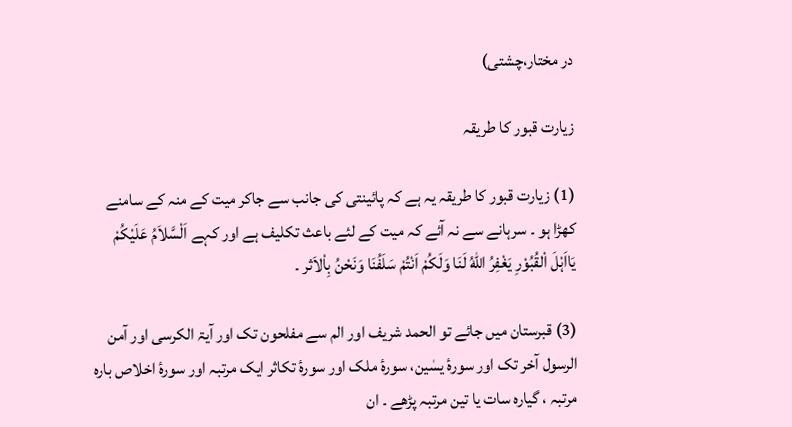در مختار،چشتی)

زیارت قبور کا طریقہ

(1) زیارت قبور کا طریقہ یہ ہے کہ پائینتی کی جانب سے جاکر میت کے منہ کے سامنے کھڑا ہو ۔ سرہانے سے نہ آئے کہ میت کے لئے باعث تکلیف ہے اور کہے اَلْسَّلاَمُ عَلَیْکُمْ یَااَہْلَ اْلقُبُوْرِ یَغْفِرُ اللهُ لَنَا وَلَکُمْ اَنْتُمْ سَلَفُنَا وَنَحْنُ بِاْلاَثر ۔

(3) قبرستان میں جائے تو الحمد شریف اور الم سے مفلحون تک اور آیۃ الکرسی اور آمن الرسول آخر تک اور سورۂ یسٰین، سورۂ ملک اور سورۂ تکاثر ایک مرتبہ اور سورۂ اخلاص بارہ مرتبہ ، گیارہ سات یا تین مرتبہ پڑھے ۔ ان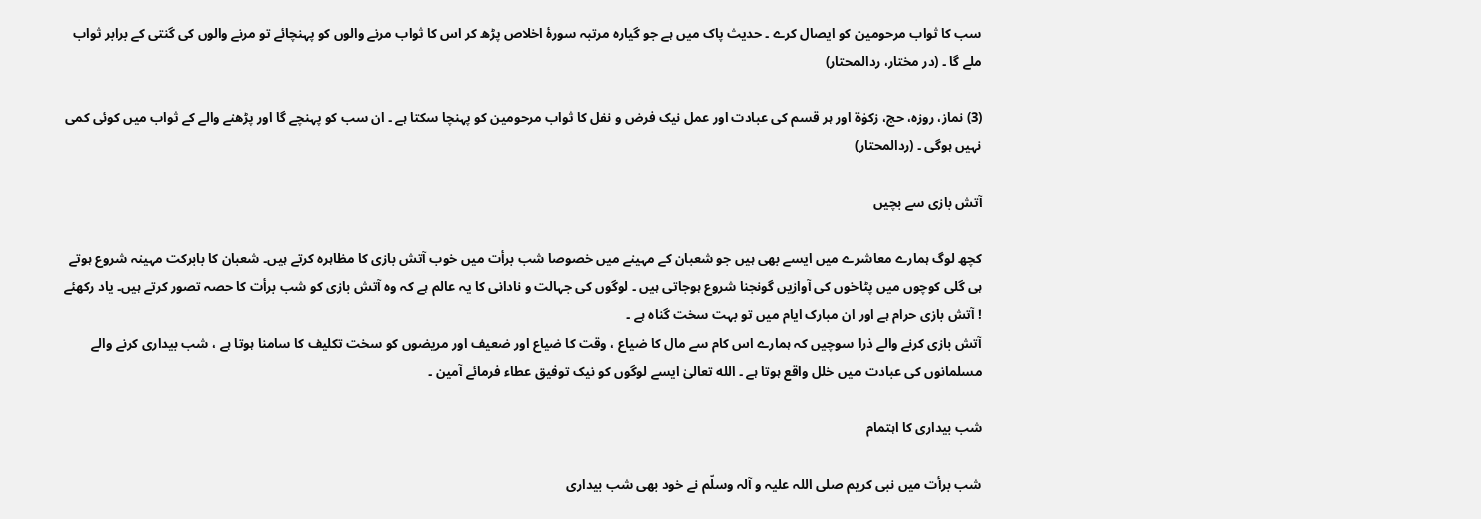سب کا ثواب مرحومین کو ایصال کرے ۔ حدیث پاک میں ہے جو گیارہ مرتبہ سورۂ اخلاص پڑھ کر اس کا ثواب مرنے والوں کو پہنچائے تو مرنے والوں کی گنتی کے برابر ثواب ملے گا ۔ (در مختار، ردالمحتار)

(3) نماز، روزہ، حج، زکوٰۃ اور ہر قسم کی عبادت اور عمل نیک فرض و نفل کا ثواب مرحومین کو پہنچا سکتا ہے ۔ ان سب کو پہنچے گا اور پڑھنے والے کے ثواب میں کوئی کمی نہیں ہوگی ۔ (ردالمحتار)

آتش بازی سے بچیں

کچھ لوگ ہمارے معاشرے میں ایسے بھی ہیں جو شعبان کے مہینے میں خصوصا شب برأت میں خوب آتش بازی کا مظاہرہ کرتے ہیں۔ شعبان کا بابرکت مہینہ شروع ہوتے ہی گلی کوچوں میں پٹاخوں کی آوازیں گونجنا شروع ہوجاتی ہیں ۔ لوگوں کی جہالت و نادانی کا یہ عالم ہے کہ وہ آتش بازی کو شب برأت کا حصہ تصور کرتے ہیں۔ یاد رکھئے ! آتش بازی حرام ہے اور ان مبارک ایام میں تو بہت سخت گناہ ہے ۔
آتش بازی کرنے والے ذرا سوچیں کہ ہمارے اس کام سے مال کا ضیاع ، وقت کا ضیاع اور ضعیف اور مریضوں کو سخت تکلیف کا سامنا ہوتا ہے ، شب بیداری کرنے والے مسلمانوں کی عبادت میں خلل واقع ہوتا ہے ۔ الله تعالیٰ ایسے لوگوں کو نیک توفیق عطاء فرمائے آمین ۔

شب بیداری کا اہتمام

شب برأت میں نبی کریم صلی اللہ علیہ و آلہ وسلّم نے خود بھی شب بیداری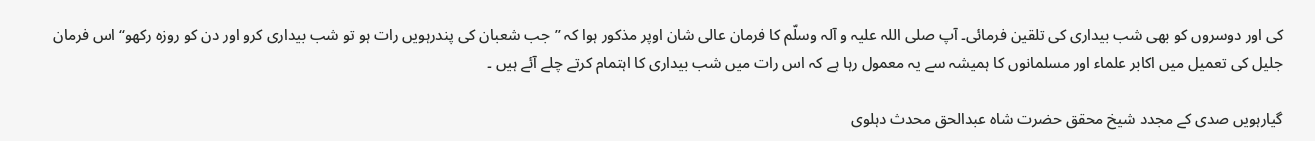کی اور دوسروں کو بھی شب بیداری کی تلقین فرمائی۔ آپ صلی اللہ علیہ و آلہ وسلّم کا فرمان عالی شان اوپر مذکور ہوا کہ ’’جب شعبان کی پندرہویں رات ہو تو شب بیداری کرو اور دن کو روزہ رکھو‘‘ اس فرمان جلیل کی تعمیل میں اکابر علماء اور مسلمانوں کا ہمیشہ سے یہ معمول رہا ہے کہ اس رات میں شب بیداری کا اہتمام کرتے چلے آئے ہیں ۔

گیارہویں صدی کے مجدد شیخ محقق حضرت شاہ عبدالحق محدث دہلوی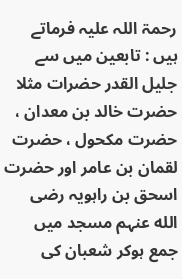رحمۃ اللہ علیہ فرماتے ہیں : تابعین میں سے جلیل القدر حضرات مثلا حضرت خالد بن معدان ، حضرت مکحول ، حضرت لقمان بن عامر اور حضرت اسحق بن راہویہ رضی الله عنہم مسجد میں جمع ہوکر شعبان کی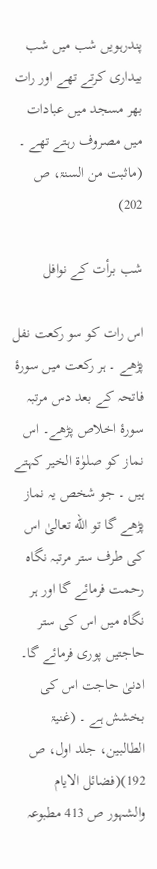پندرہویں شب میں شب بیداری کرتے تھے اور رات بھر مسجد میں عبادات میں مصروف رہتے تھے ۔ (ماثبت من السنۃ، ص 202)

شب برأت کے نوافل

اس رات کو سو رکعت نفل پڑھے ۔ ہر رکعت میں سورۂ فاتحہ کے بعد دس مرتبہ سورۂ اخلاص پڑھے۔ اس نماز کو صلوٰۃ الخیر کہتے ہیں ۔ جو شخص یہ نماز پڑھے گا تو الله تعالیٰ اس کی طرف ستر مرتبہ نگاہ رحمت فرمائے گا اور ہر نگاہ میں اس کی ستر حاجتیں پوری فرمائے گا۔ ادنیٰ حاجت اس کی بخشش ہے ۔ (غنیۃ الطالبین، جلد اول، ص 192)(فضائل الایام والشہور ص 413 مطبوعہ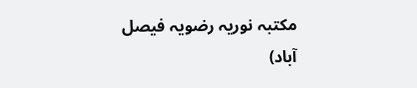مکتبہ نوریہ رضویہ فیصل آباد)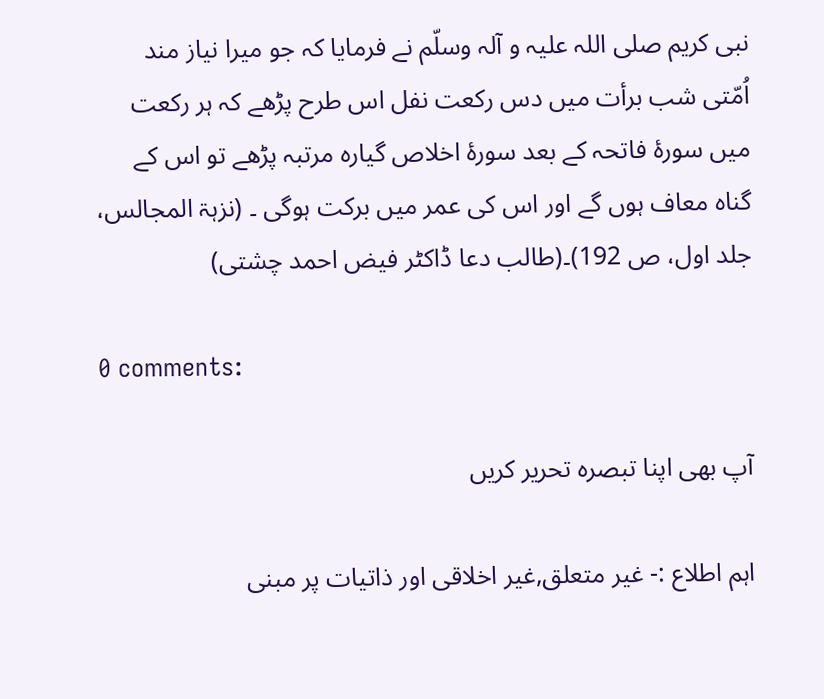نبی کریم صلی اللہ علیہ و آلہ وسلّم نے فرمایا کہ جو میرا نیاز مند اُمّتی شب برأت میں دس رکعت نفل اس طرح پڑھے کہ ہر رکعت میں سورۂ فاتحہ کے بعد سورۂ اخلاص گیارہ مرتبہ پڑھے تو اس کے گناہ معاف ہوں گے اور اس کی عمر میں برکت ہوگی ۔ (نزہۃ المجالس، جلد اول، ص 192)۔(طالب دعا ڈاکٹر فیض احمد چشتی)

0 comments:

آپ بھی اپنا تبصرہ تحریر کریں

اہم اطلاع :- غیر متعلق,غیر اخلاقی اور ذاتیات پر مبنی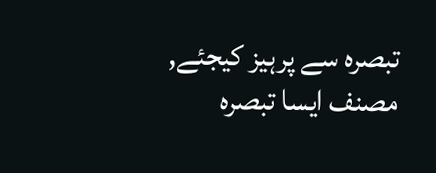تبصرہ سے پرہیز کیجئے, مصنف ایسا تبصرہ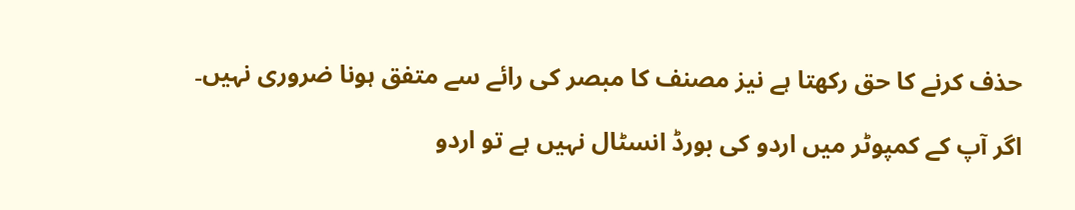حذف کرنے کا حق رکھتا ہے نیز مصنف کا مبصر کی رائے سے متفق ہونا ضروری نہیں۔

اگر آپ کے کمپوٹر میں اردو کی بورڈ انسٹال نہیں ہے تو اردو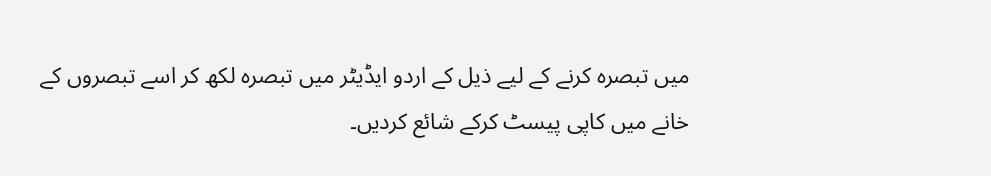میں تبصرہ کرنے کے لیے ذیل کے اردو ایڈیٹر میں تبصرہ لکھ کر اسے تبصروں کے خانے میں کاپی پیسٹ کرکے شائع کردیں۔